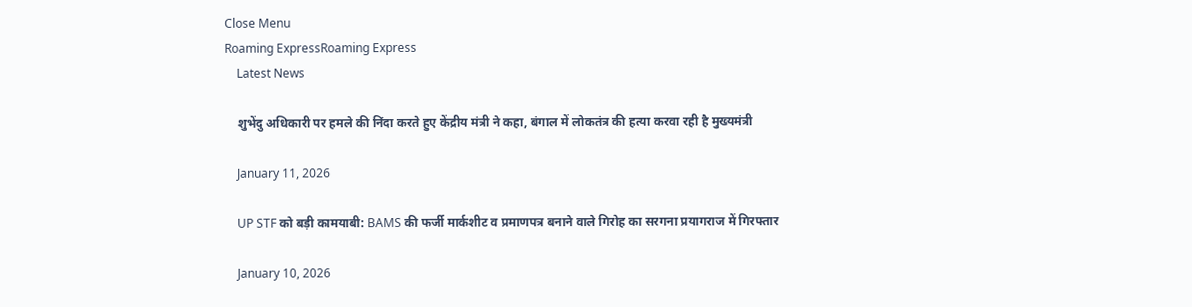Close Menu
Roaming ExpressRoaming Express
    Latest News

    शुभेंदु अधिकारी पर हमले की निंदा करते हुए केंद्रीय मंत्री ने कहा, बंगाल में लोकतंत्र की हत्या करवा रही है मुख्यमंत्री

    January 11, 2026

    UP STF को बड़ी कामयाबी: BAMS की फर्जी मार्कशीट व प्रमाणपत्र बनाने वाले गिरोह का सरगना प्रयागराज में गिरफ्तार

    January 10, 2026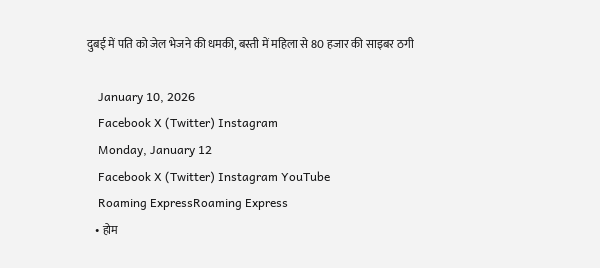दुबई में पति को जेल भेजने की धमकी, बस्ती में महिला से 80 हजार की साइबर ठगी

    January 10, 2026
    Facebook X (Twitter) Instagram
    Monday, January 12
    Facebook X (Twitter) Instagram YouTube
    Roaming ExpressRoaming Express
    • होम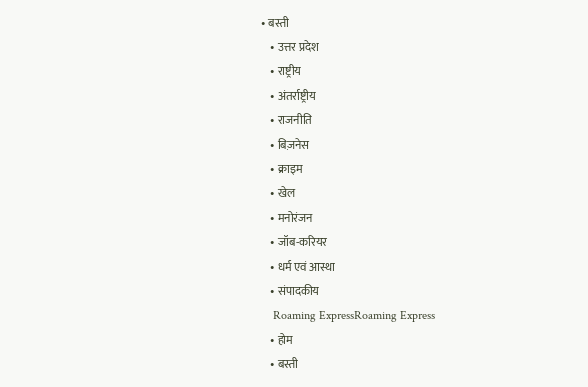• बस्ती
    • उत्तर प्रदेश
    • राष्ट्रीय
    • अंतर्राष्ट्रीय
    • राजनीति
    • बिज़नेस
    • क्राइम
    • खेल
    • मनोरंजन
    • जॉब-करियर
    • धर्म एवं आस्था
    • संपादकीय
    Roaming ExpressRoaming Express
    • होम
    • बस्ती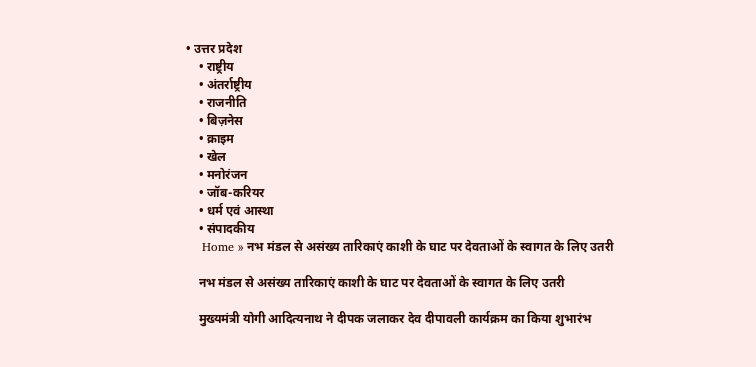• उत्तर प्रदेश
    • राष्ट्रीय
    • अंतर्राष्ट्रीय
    • राजनीति
    • बिज़नेस
    • क्राइम
    • खेल
    • मनोरंजन
    • जॉब-करियर
    • धर्म एवं आस्था
    • संपादकीय
    Home » नभ मंडल से असंख्य तारिकाएं काशी के घाट पर देवताओं के स्वागत के लिए उतरी

    नभ मंडल से असंख्य तारिकाएं काशी के घाट पर देवताओं के स्वागत के लिए उतरी

    मुख्यमंत्री योगी आदित्यनाथ ने दीपक जलाकर देव दीपावली कार्यक्रम का किया शुभारंभ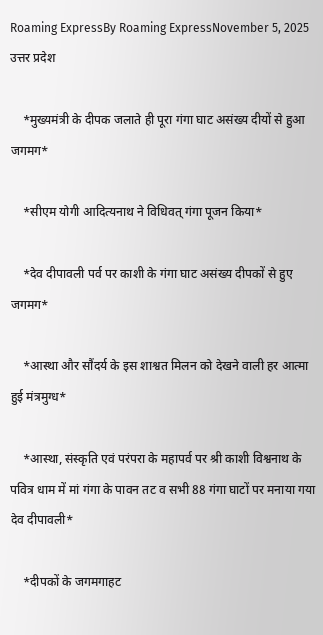Roaming ExpressBy Roaming ExpressNovember 5, 2025 उत्तर प्रदेश

    *मुख्यमंत्री के दीपक जलाते ही पूरा गंगा घाट असंख्य दीयों से हुआ जगमग*

    *सीएम योगी आदित्यनाथ ने विधिवत् गंगा पूजन किया*

    *देव दीपावली पर्व पर काशी के गंगा घाट असंख्य दीपकों से हुए जगमग*

    *आस्था और सौंदर्य के इस शाश्वत मिलन को देखने वाली हर आत्मा हुई मंत्रमुग्ध*

    *आस्था, संस्कृति एवं परंपरा के महापर्व पर श्री काशी विश्वनाथ के पवित्र धाम में मां गंगा के पावन तट व सभी 88 गंगा घाटों पर मनाया गया देव दीपावली*

    *दीपकों के जगमगाहट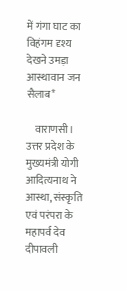में गंगा घाट का विहंगम दृश्य देखने उमड़ा आस्थावान जन सैलाब*

    वाराणसी। उत्तर प्रदेश के मुख्यमंत्री योगी आदित्यनाथ ने आस्था, संस्कृति एवं परंपरा के महापर्व देव दीपावली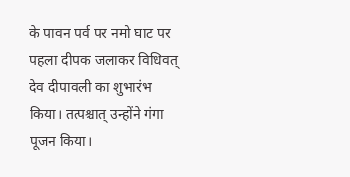के पावन पर्व पर नमो घाट पर पहला दीपक जलाकर विधिवत् देव दीपावली का शुभारंभ किया। तत्पश्चात् उन्होंने गंगा पूजन किया।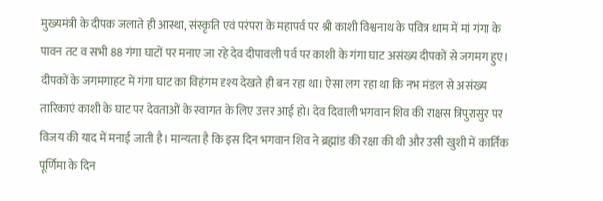मुख्यमंत्री के दीपक जलाते ही आस्था, संस्कृति एवं परंपरा के महापर्व पर श्री काशी विश्वनाथ के पवित्र धाम में मां गंगा के पावन तट व सभी 88 गंगा घाटों पर मनाए जा रहे देव दीपावली पर्व पर काशी के गंगा घाट असंख्य दीपकों से जगमग हुए। दीपकों के जगमगाहट में गंगा घाट का विहंगम दृश्य देखते ही बन रहा था। ऐसा लग रहा था कि नभ मंडल से असंख्य तारिकाएं काशी के घाट पर देवताओं के स्वागत के लिए उत्तर आई हो। देव दिवाली भगवान शिव की राक्षस त्रिपुरासुर पर विजय की याद में मनाई जाती है। मान्यता है कि इस दिन भगवान शिव ने ब्रह्मांड की रक्षा की थी और उसी खुशी में कार्तिक पूर्णिमा के दिन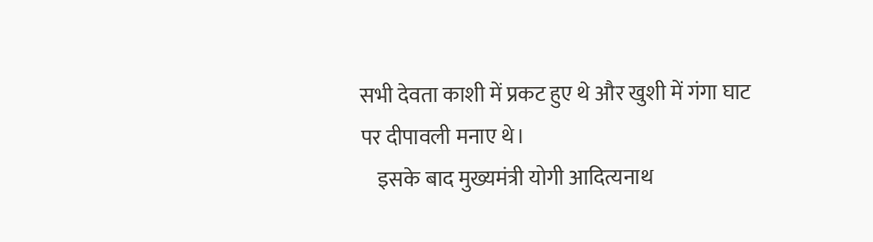सभी देवता काशी में प्रकट हुए थे और खुशी में गंगा घाट पर दीपावली मनाए थे।
    इसके बाद मुख्यमंत्री योगी आदित्यनाथ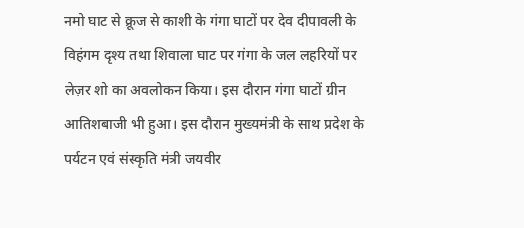नमो घाट से क्रूज से काशी के गंगा घाटों पर देव दीपावली के विहंगम दृश्य तथा शिवाला घाट पर गंगा के जल लहरियों पर लेज़र शो का अवलोकन किया। इस दौरान गंगा घाटों ग्रीन आतिशबाजी भी हुआ। इस दौरान मुख्यमंत्री के साथ प्रदेश के पर्यटन एवं संस्कृति मंत्री जयवीर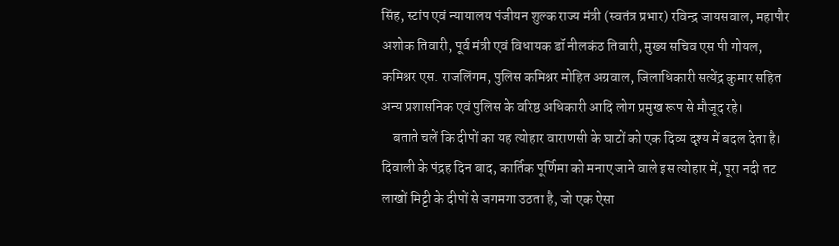सिंह, स्टांप एवं न्यायालय पंजीयन शुल्क राज्य मंत्री (स्वतंत्र प्रभार) रविन्द्र जायसवाल, महापौर अशोक तिवारी, पूर्व मंत्री एवं विधायक डॉ नीलकंठ तिवारी, मुख्य सचिव एस पी गोयल, कमिश्नर एस. राजलिंगम, पुलिस कमिश्नर मोहित अग्रवाल, जिलाधिकारी सत्येंद्र कुमार सहित अन्य प्रशासनिक एवं पुलिस के वरिष्ठ अधिकारी आदि लोग प्रमुख रूप से मौजूद रहे।
    बताते चलें कि दीपों का यह त्योहार वाराणसी के घाटों को एक दिव्य दृश्य में बदल देता है। दिवाली के पंद्रह दिन बाद, कार्तिक पूर्णिमा को मनाए जाने वाले इस त्योहार में, पूरा नदी तट लाखों मिट्टी के दीपों से जगमगा उठता है, जो एक ऐसा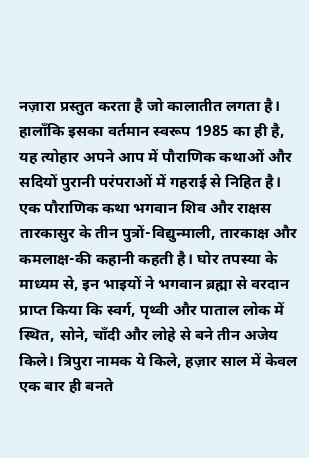नज़ारा प्रस्तुत करता है जो कालातीत लगता है। हालाँकि इसका वर्तमान स्वरूप 1985 का ही है, यह त्योहार अपने आप में पौराणिक कथाओं और सदियों पुरानी परंपराओं में गहराई से निहित है। एक पौराणिक कथा भगवान शिव और राक्षस तारकासुर के तीन पुत्रों-विद्युन्माली, तारकाक्ष और कमलाक्ष-की कहानी कहती है। घोर तपस्या के माध्यम से, इन भाइयों ने भगवान ब्रह्मा से वरदान प्राप्त किया कि स्वर्ग, पृथ्वी और पाताल लोक में स्थित, सोने, चाँदी और लोहे से बने तीन अजेय किले। त्रिपुरा नामक ये किले, हज़ार साल में केवल एक बार ही बनते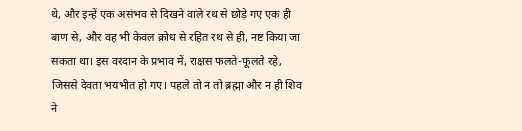थे, और इन्हें एक असंभव से दिखने वाले रथ से छोड़े गए एक ही बाण से, और वह भी केवल क्रोध से रहित रथ से ही, नष्ट किया जा सकता था। इस वरदान के प्रभाव में, राक्षस फलते-फूलते रहे, जिससे देवता भयभीत हो गए। पहले तो न तो ब्रह्मा और न ही शिव ने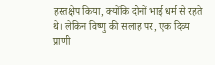हस्तक्षेप किया, क्योंकि दोनों भाई धर्म से रहते थे। लेकिन विष्णु की सलाह पर, एक दिव्य प्राणी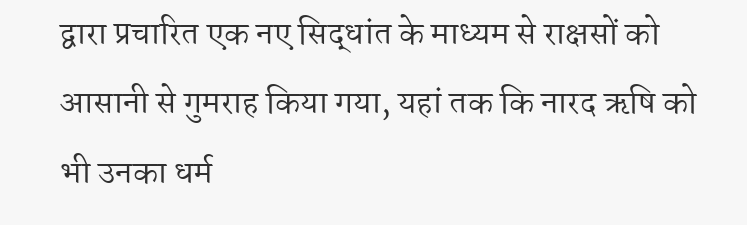द्वारा प्रचारित एक नए सिद्धांत के माध्यम से राक्षसों को आसानी से गुमराह किया गया, यहां तक कि नारद ऋषि को भी उनका धर्म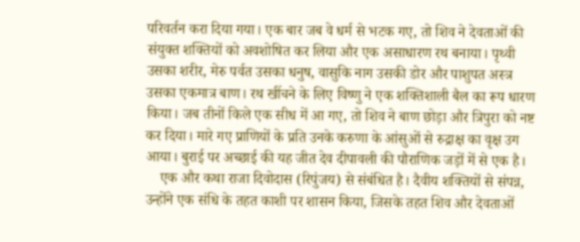परिवर्तन करा दिया गया। एक बार जब वे धर्म से भटक गए, तो शिव ने देवताओं की संयुक्त शक्तियों को अवशोषित कर लिया और एक असाधारण रथ बनाया। पृथ्वी उसका शरीर, मेरु पर्वत उसका धनुष, वासुकि नाग उसकी डोर और पाशुपत अस्त्र उसका एकमात्र बाण। रथ खींचने के लिए विष्णु ने एक शक्तिशाली बैल का रूप धारण किया। जब तीनों किले एक सीध में आ गए, तो शिव ने बाण छोड़ा और त्रिपुरा को नष्ट कर दिया। मारे गए प्राणियों के प्रति उनके करुणा के आंसुओं से रुद्राक्ष का वृक्ष उग आया। बुराई पर अच्छाई की यह जीत देव दीपावली की पौराणिक जड़ों में से एक है।
    एक और कथा राजा दिवोदास (रिपुंजय) से संबंधित है। दैवीय शक्तियों से संपन्न, उन्होंने एक संधि के तहत काशी पर शासन किया, जिसके तहत शिव और देवताओं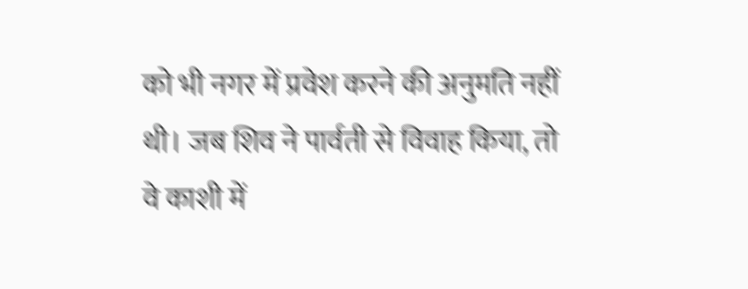को भी नगर में प्रवेश करने की अनुमति नहीं थी। जब शिव ने पार्वती से विवाह किया, तो वे काशी में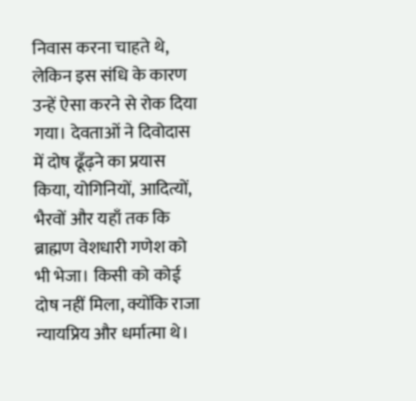निवास करना चाहते थे, लेकिन इस संधि के कारण उन्हें ऐसा करने से रोक दिया गया। देवताओं ने दिवोदास में दोष ढूँढ़ने का प्रयास किया, योगिनियों, आदित्यों, भैरवों और यहाँ तक कि ब्राह्मण वेशधारी गणेश को भी भेजा। किसी को कोई दोष नहीं मिला, क्योंकि राजा न्यायप्रिय और धर्मात्मा थे।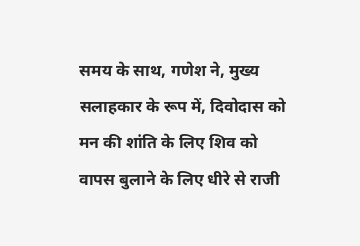समय के साथ, गणेश ने, मुख्य सलाहकार के रूप में, दिवोदास को मन की शांति के लिए शिव को वापस बुलाने के लिए धीरे से राजी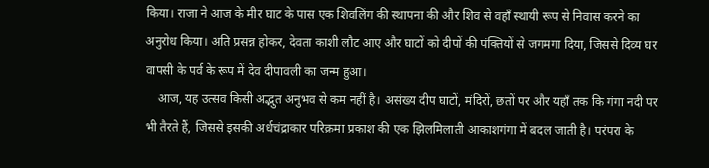किया। राजा ने आज के मीर घाट के पास एक शिवलिंग की स्थापना की और शिव से वहाँ स्थायी रूप से निवास करने का अनुरोध किया। अति प्रसन्न होकर, देवता काशी लौट आए और घाटों को दीपों की पंक्तियों से जगमगा दिया, जिससे दिव्य घर वापसी के पर्व के रूप में देव दीपावली का जन्म हुआ।
    आज, यह उत्सव किसी अद्भुत अनुभव से कम नहीं है। असंख्य दीप घाटों, मंदिरों, छतों पर और यहाँ तक कि गंगा नदी पर भी तैरते हैं, जिससे इसकी अर्धचंद्राकार परिक्रमा प्रकाश की एक झिलमिलाती आकाशगंगा में बदल जाती है। परंपरा के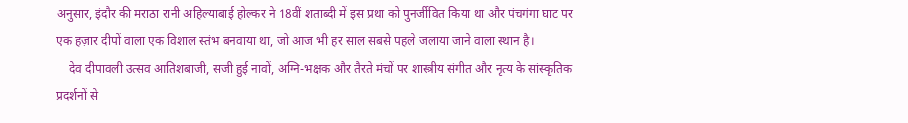अनुसार, इंदौर की मराठा रानी अहिल्याबाई होल्कर ने 18वीं शताब्दी में इस प्रथा को पुनर्जीवित किया था और पंचगंगा घाट पर एक हज़ार दीपों वाला एक विशाल स्तंभ बनवाया था, जो आज भी हर साल सबसे पहले जलाया जाने वाला स्थान है।
    देव दीपावली उत्सव आतिशबाजी, सजी हुई नावों, अग्नि-भक्षक और तैरते मंचों पर शास्त्रीय संगीत और नृत्य के सांस्कृतिक प्रदर्शनों से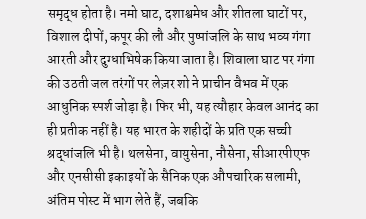समृद्ध होता है। नमो घाट, दशाश्वमेध और शीतला घाटों पर, विशाल दीपों, कपूर की लौ और पुष्पांजलि के साथ भव्य गंगा आरती और दुग्धाभिषेक किया जाता है। शिवाला घाट पर गंगा की उठती जल तरंगों पर लेज़र शो ने प्राचीन वैभव में एक आधुनिक स्पर्श जोड़ा है। फिर भी, यह त्यौहार केवल आनंद का ही प्रतीक नहीं है। यह भारत के शहीदों के प्रति एक सच्ची श्रद्धांजलि भी है। थलसेना, वायुसेना, नौसेना, सीआरपीएफ और एनसीसी इकाइयों के सैनिक एक औपचारिक सलामी, अंतिम पोस्ट में भाग लेते हैं, जबकि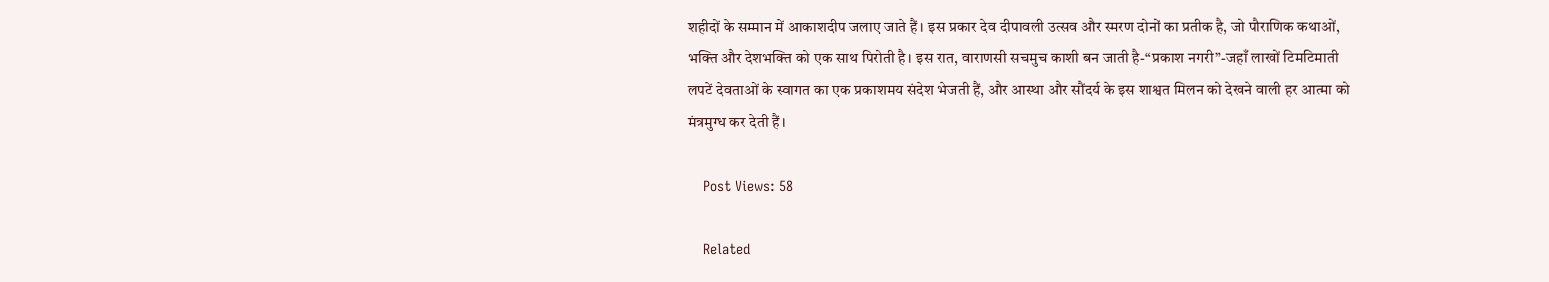शहीदों के सम्मान में आकाशदीप जलाए जाते हैं। इस प्रकार देव दीपावली उत्सव और स्मरण दोनों का प्रतीक है, जो पौराणिक कथाओं, भक्ति और देशभक्ति को एक साथ पिरोती है। इस रात, वाराणसी सचमुच काशी बन जाती है-“प्रकाश नगरी”-जहाँ लाखों टिमटिमाती लपटें देवताओं के स्वागत का एक प्रकाशमय संदेश भेजती हैं, और आस्था और सौंदर्य के इस शाश्वत मिलन को देखने वाली हर आत्मा को मंत्रमुग्ध कर देती हैं।

    Post Views: 58

    Related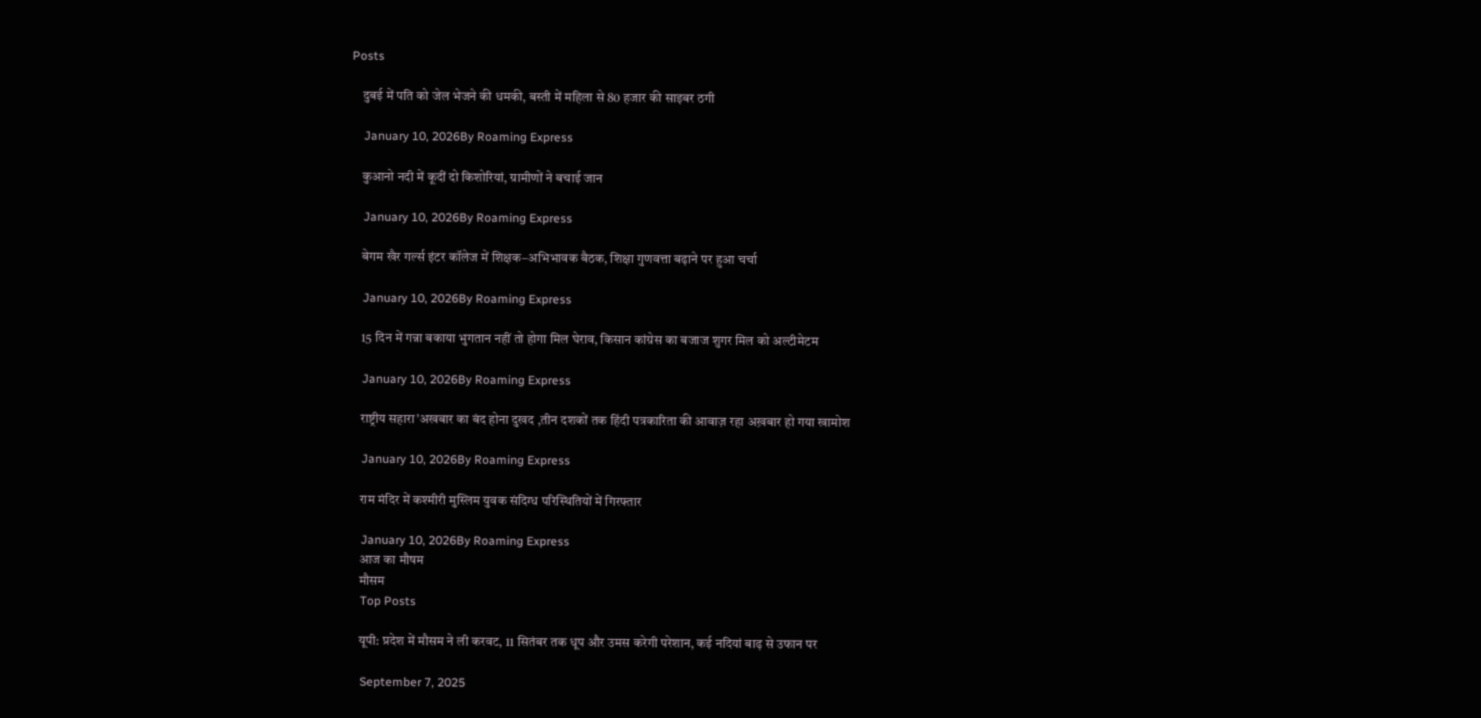Posts

    दुबई में पति को जेल भेजने की धमकी, बस्ती में महिला से 80 हजार की साइबर ठगी

    January 10, 2026By Roaming Express

    कुआनो नदी में कूदीं दो किशोरियां, ग्रामीणों ने बचाई जान

    January 10, 2026By Roaming Express

    बेगम खैर गर्ल्स इंटर कॉलेज में शिक्षक–अभिभावक बैठक, शिक्षा गुणवत्ता बढ़ाने पर हुआ चर्चा

    January 10, 2026By Roaming Express

    15 दिन में गन्ना बकाया भुगतान नहीं तो होगा मिल घेराव, किसान कांग्रेस का बजाज शुगर मिल को अल्टीमेटम

    January 10, 2026By Roaming Express

    राष्ट्रीय सहारा’अखबार का बंद होना दुखद ,तीन दशकों तक हिंदी पत्रकारिता की आवाज़ रहा अख़बार हो गया खामोश

    January 10, 2026By Roaming Express

    राम मंदिर में कश्मीरी मुस्लिम युवक संदिग्ध परिस्थितियों में गिरफ्तार

    January 10, 2026By Roaming Express
    आज का मौषम
    मौसम
    Top Posts

    यूपी: प्रदेश में मौसम ने ली करवट, 11 सितंबर तक धूप और उमस करेगी परेशान, कई नदियां बाढ़ से उफान पर

    September 7, 2025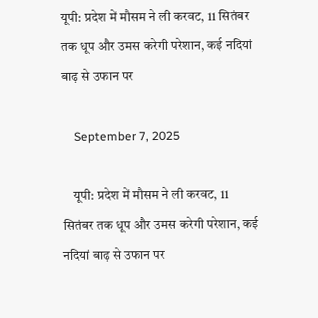यूपी: प्रदेश में मौसम ने ली करवट, 11 सितंबर तक धूप और उमस करेगी परेशान, कई नदियां बाढ़ से उफान पर

    September 7, 2025

    यूपी: प्रदेश में मौसम ने ली करवट, 11 सितंबर तक धूप और उमस करेगी परेशान, कई नदियां बाढ़ से उफान पर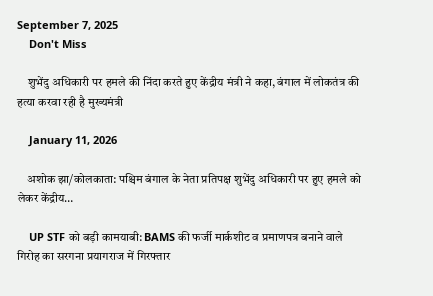September 7, 2025
    Don't Miss

    शुभेंदु अधिकारी पर हमले की निंदा करते हुए केंद्रीय मंत्री ने कहा, बंगाल में लोकतंत्र की हत्या करवा रही है मुख्यमंत्री

    January 11, 2026

    अशोक झा/कोलकाता: पश्चिम बंगाल के नेता प्रतिपक्ष शुभेंदु अधिकारी पर हुए हमले को लेकर केंद्रीय…

    UP STF को बड़ी कामयाबी: BAMS की फर्जी मार्कशीट व प्रमाणपत्र बनाने वाले गिरोह का सरगना प्रयागराज में गिरफ्तार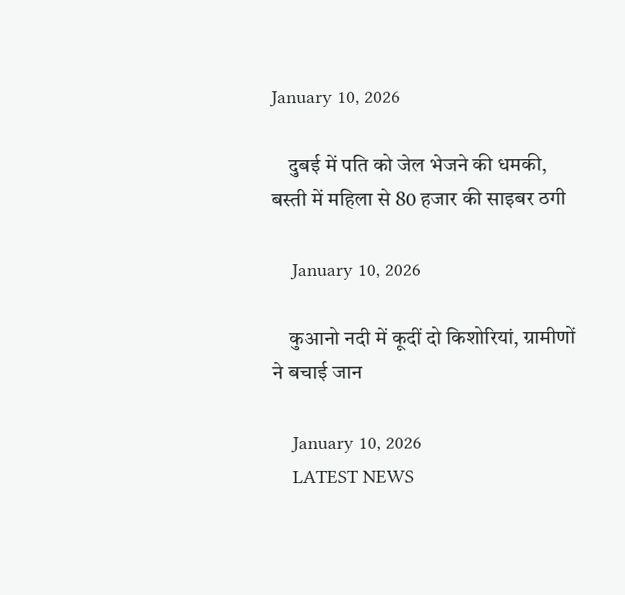January 10, 2026

    दुबई में पति को जेल भेजने की धमकी, बस्ती में महिला से 80 हजार की साइबर ठगी

    January 10, 2026

    कुआनो नदी में कूदीं दो किशोरियां, ग्रामीणों ने बचाई जान

    January 10, 2026
    LATEST NEWS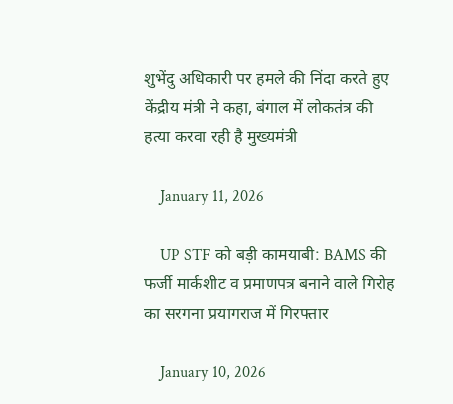शुभेंदु अधिकारी पर हमले की निंदा करते हुए केंद्रीय मंत्री ने कहा, बंगाल में लोकतंत्र की हत्या करवा रही है मुख्यमंत्री

    January 11, 2026

    UP STF को बड़ी कामयाबी: BAMS की फर्जी मार्कशीट व प्रमाणपत्र बनाने वाले गिरोह का सरगना प्रयागराज में गिरफ्तार

    January 10, 2026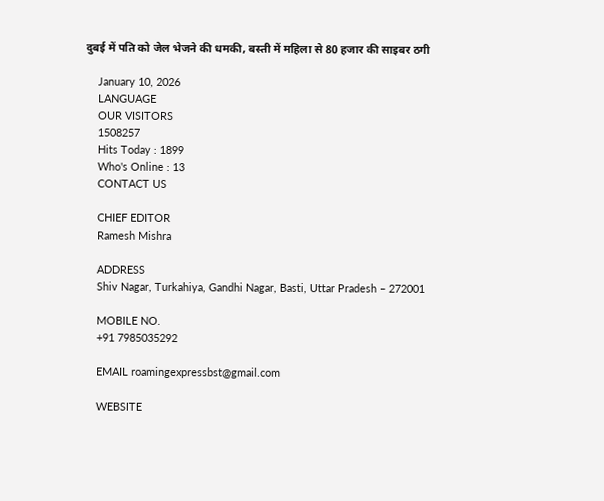दुबई में पति को जेल भेजने की धमकी, बस्ती में महिला से 80 हजार की साइबर ठगी

    January 10, 2026
    LANGUAGE
    OUR VISITORS
    1508257
    Hits Today : 1899
    Who's Online : 13
    CONTACT US

    CHIEF EDITOR
    Ramesh Mishra

    ADDRESS
    Shiv Nagar, Turkahiya, Gandhi Nagar, Basti, Uttar Pradesh – 272001

    MOBILE NO.
    +91 7985035292

    EMAIL roamingexpressbst@gmail.com

    WEBSITE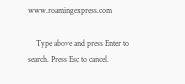www.roamingexpress.com

    Type above and press Enter to search. Press Esc to cancel.